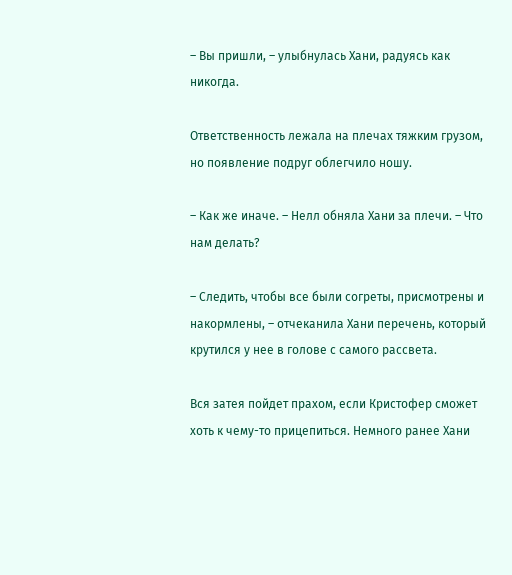– Вы пришли, – улыбнулась Хани, радуясь как никогда.

Ответственность лежала на плечах тяжким грузом, но появление подруг облегчило ношу.

– Как же иначе. – Нелл обняла Хани за плечи. – Что нам делать?

– Следить, чтобы все были согреты, присмотрены и накормлены, – отчеканила Хани перечень, который крутился у нее в голове с самого рассвета.

Вся затея пойдет прахом, если Кристофер сможет хоть к чему-то прицепиться. Немного ранее Хани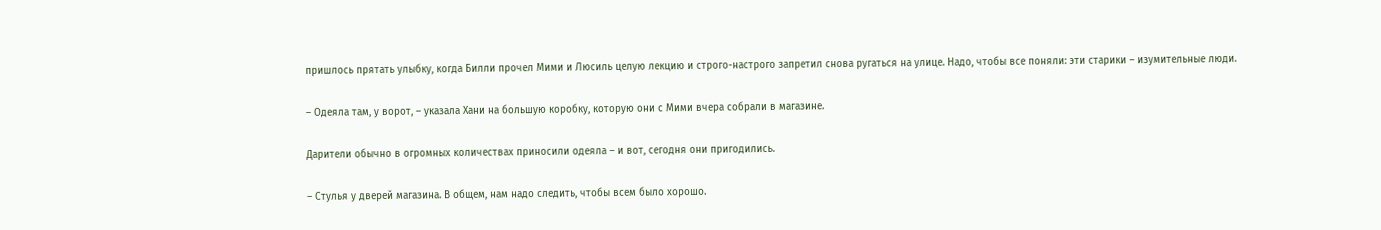пришлось прятать улыбку, когда Билли прочел Мими и Люсиль целую лекцию и строго-настрого запретил снова ругаться на улице. Надо, чтобы все поняли: эти старики – изумительные люди.

– Одеяла там, у ворот, – указала Хани на большую коробку, которую они с Мими вчера собрали в магазине.

Дарители обычно в огромных количествах приносили одеяла – и вот, сегодня они пригодились.

– Стулья у дверей магазина. В общем, нам надо следить, чтобы всем было хорошо.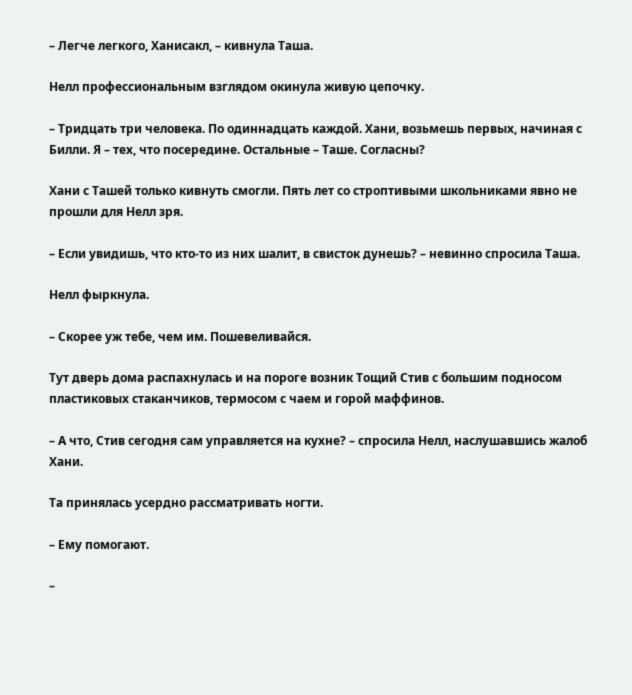– Легче легкого, Ханисакл, – кивнула Таша.

Нелл профессиональным взглядом окинула живую цепочку.

– Тридцать три человека. По одиннадцать каждой. Хани, возьмешь первых, начиная с Билли. Я – тех, что посередине. Остальные – Таше. Согласны?

Хани с Ташей только кивнуть смогли. Пять лет со строптивыми школьниками явно не прошли для Нелл зря.

– Если увидишь, что кто-то из них шалит, в свисток дунешь? – невинно спросила Таша.

Нелл фыркнула.

– Скорее уж тебе, чем им. Пошевеливайся.

Тут дверь дома распахнулась и на пороге возник Тощий Стив с большим подносом пластиковых стаканчиков, термосом с чаем и горой маффинов.

– А что, Стив сегодня сам управляется на кухне? – спросила Нелл, наслушавшись жалоб Хани.

Та принялась усердно рассматривать ногти.

– Ему помогают.

–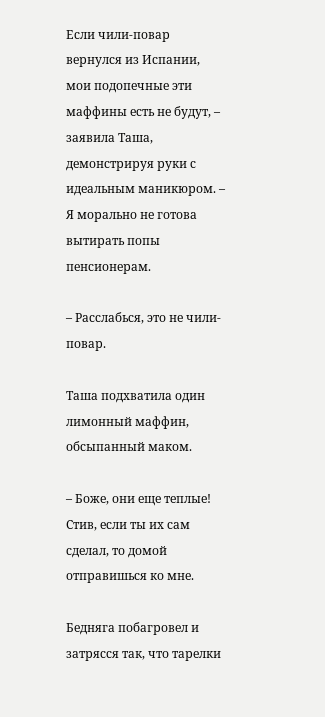Если чили-повар вернулся из Испании, мои подопечные эти маффины есть не будут, – заявила Таша, демонстрируя руки с идеальным маникюром. – Я морально не готова вытирать попы пенсионерам.

– Расслабься, это не чили-повар.

Таша подхватила один лимонный маффин, обсыпанный маком.

– Боже, они еще теплые! Стив, если ты их сам сделал, то домой отправишься ко мне.

Бедняга побагровел и затрясся так, что тарелки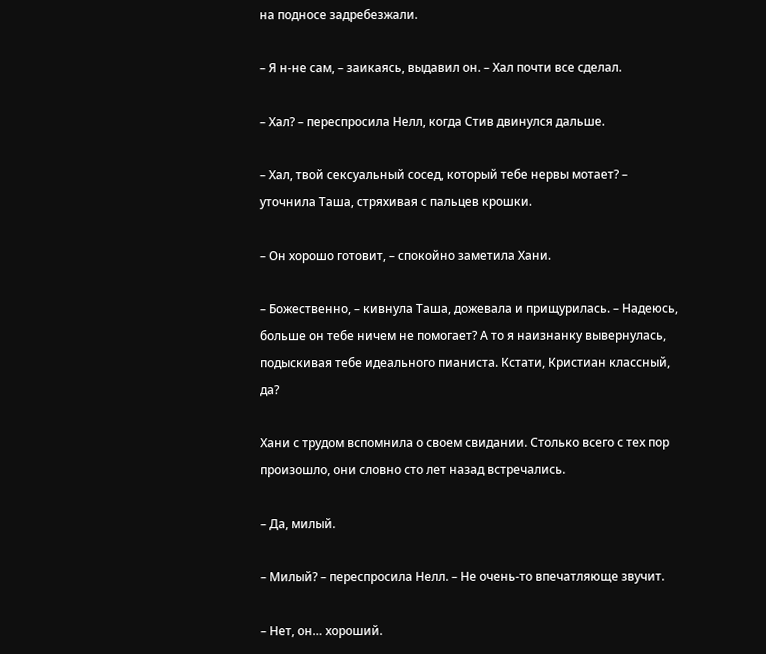на подносе задребезжали.

– Я н-не сам, – заикаясь, выдавил он. – Хал почти все сделал.

– Хал? – переспросила Нелл, когда Стив двинулся дальше.

– Хал, твой сексуальный сосед, который тебе нервы мотает? – уточнила Таша, стряхивая с пальцев крошки.

– Он хорошо готовит, – спокойно заметила Хани.

– Божественно, – кивнула Таша, дожевала и прищурилась. – Надеюсь, больше он тебе ничем не помогает? А то я наизнанку вывернулась, подыскивая тебе идеального пианиста. Кстати, Кристиан классный, да?

Хани с трудом вспомнила о своем свидании. Столько всего с тех пор произошло, они словно сто лет назад встречались.

– Да, милый.

– Милый? – переспросила Нелл. – Не очень-то впечатляюще звучит.

– Нет, он… хороший.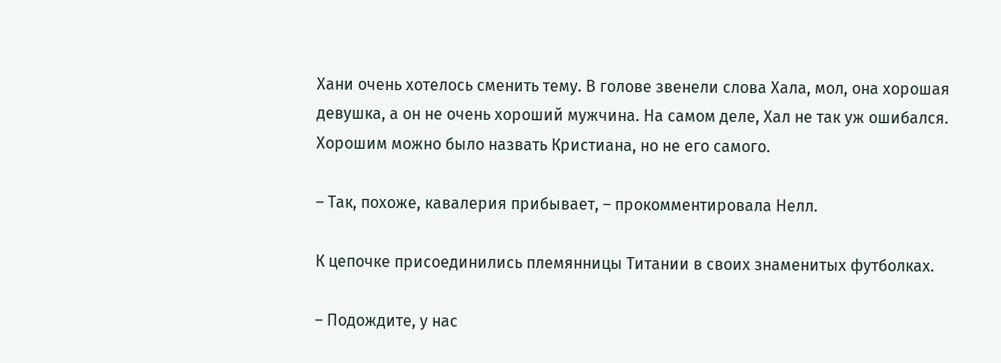Хани очень хотелось сменить тему. В голове звенели слова Хала, мол, она хорошая девушка, а он не очень хороший мужчина. На самом деле, Хал не так уж ошибался. Хорошим можно было назвать Кристиана, но не его самого.

– Так, похоже, кавалерия прибывает, – прокомментировала Нелл.

К цепочке присоединились племянницы Титании в своих знаменитых футболках.

– Подождите, у нас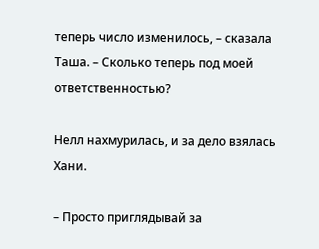теперь число изменилось, – сказала Таша. – Сколько теперь под моей ответственностью?

Нелл нахмурилась, и за дело взялась Хани.

– Просто приглядывай за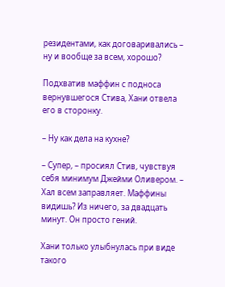резидентами, как договаривались – ну и вообще за всем, хорошо?

Подхватив маффин с подноса вернувшегося Стива, Хани отвела его в сторонку.

– Ну как дела на кухне?

– Супер, – просиял Стив, чувствуя себя минимум Джейми Оливером. – Хал всем заправляет. Маффины видишь? Из ничего, за двадцать минут. Он просто гений.

Хани только улыбнулась при виде такого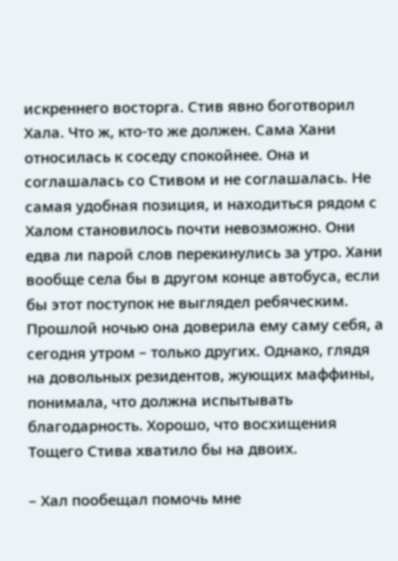искреннего восторга. Стив явно боготворил Хала. Что ж, кто-то же должен. Сама Хани относилась к соседу спокойнее. Она и соглашалась со Стивом и не соглашалась. Не самая удобная позиция, и находиться рядом с Халом становилось почти невозможно. Они едва ли парой слов перекинулись за утро. Хани вообще села бы в другом конце автобуса, если бы этот поступок не выглядел ребяческим. Прошлой ночью она доверила ему саму себя, а сегодня утром – только других. Однако, глядя на довольных резидентов, жующих маффины, понимала, что должна испытывать благодарность. Хорошо, что восхищения Тощего Стива хватило бы на двоих.

– Хал пообещал помочь мне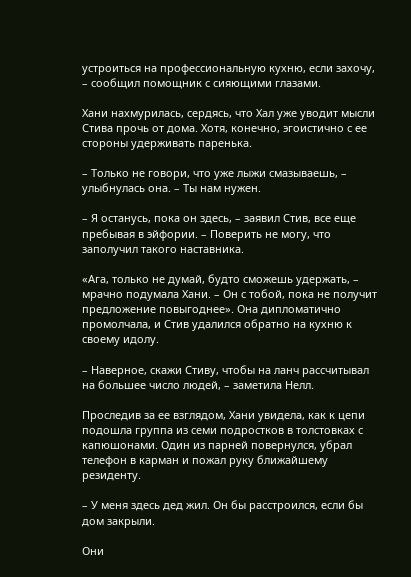устроиться на профессиональную кухню, если захочу, – сообщил помощник с сияющими глазами.

Хани нахмурилась, сердясь, что Хал уже уводит мысли Стива прочь от дома. Хотя, конечно, эгоистично с ее стороны удерживать паренька.

– Только не говори, что уже лыжи смазываешь, – улыбнулась она. – Ты нам нужен.

– Я останусь, пока он здесь, – заявил Стив, все еще пребывая в эйфории. – Поверить не могу, что заполучил такого наставника.

«Ага, только не думай, будто сможешь удержать, – мрачно подумала Хани. – Он с тобой, пока не получит предложение повыгоднее». Она дипломатично промолчала, и Стив удалился обратно на кухню к своему идолу.

– Наверное, скажи Стиву, чтобы на ланч рассчитывал на большее число людей, – заметила Нелл.

Проследив за ее взглядом, Хани увидела, как к цепи подошла группа из семи подростков в толстовках с капюшонами. Один из парней повернулся, убрал телефон в карман и пожал руку ближайшему резиденту.

– У меня здесь дед жил. Он бы расстроился, если бы дом закрыли.

Они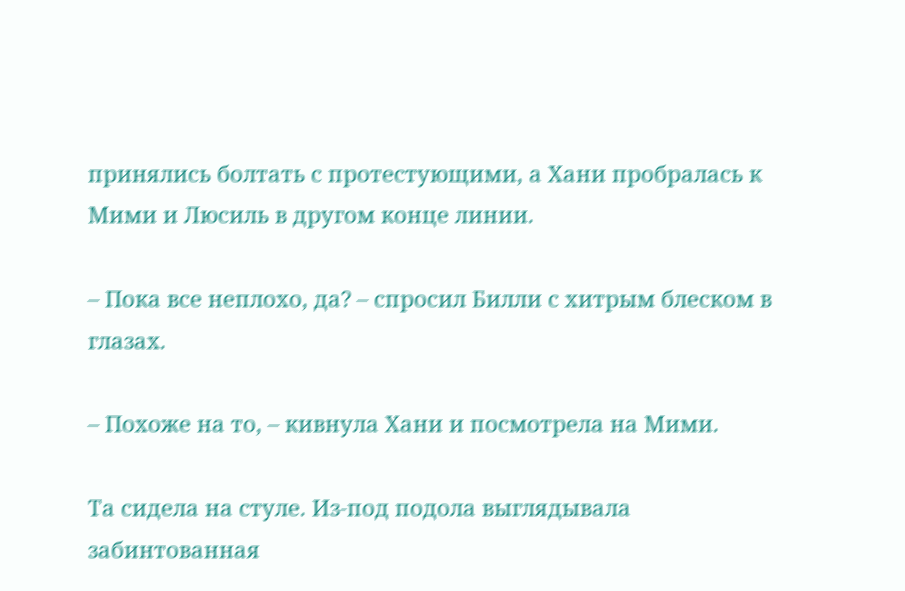принялись болтать с протестующими, а Хани пробралась к Мими и Люсиль в другом конце линии.

– Пока все неплохо, да? – спросил Билли с хитрым блеском в глазах.

– Похоже на то, – кивнула Хани и посмотрела на Мими.

Та сидела на стуле. Из-под подола выглядывала забинтованная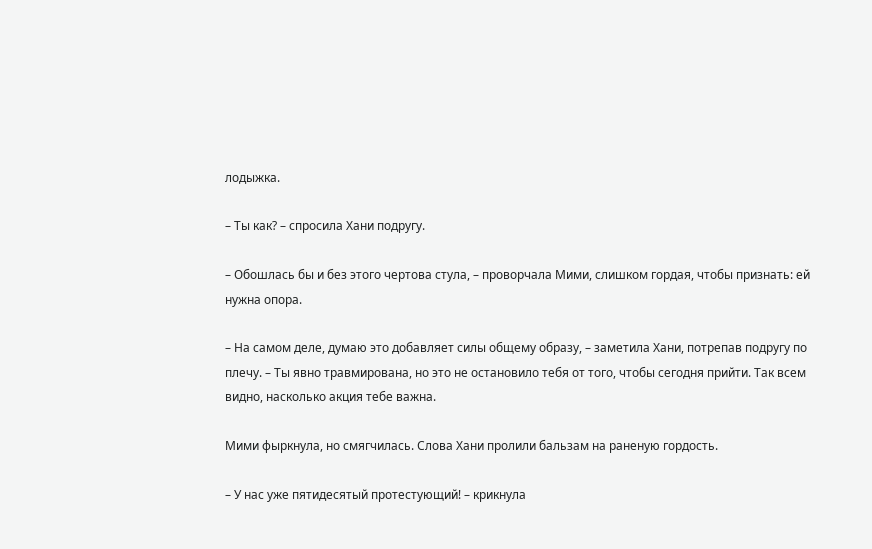лодыжка.

– Ты как? – спросила Хани подругу.

– Обошлась бы и без этого чертова стула, – проворчала Мими, слишком гордая, чтобы признать: ей нужна опора.

– На самом деле, думаю это добавляет силы общему образу, – заметила Хани, потрепав подругу по плечу. – Ты явно травмирована, но это не остановило тебя от того, чтобы сегодня прийти. Так всем видно, насколько акция тебе важна.

Мими фыркнула, но смягчилась. Слова Хани пролили бальзам на раненую гордость.

– У нас уже пятидесятый протестующий! – крикнула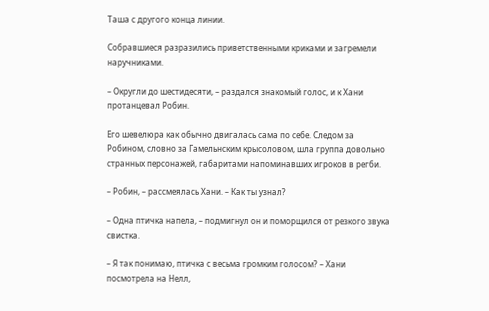Таша с другого конца линии.

Собравшиеся разразились приветственными криками и загремели наручниками.

– Округли до шестидесяти, – раздался знакомый голос, и к Хани протанцевал Робин.

Его шевелюра как обычно двигалась сама по себе. Следом за Робином, словно за Гамельнским крысоловом, шла группа довольно странных персонажей, габаритами напоминавших игроков в регби.

– Робин, – рассмеялась Хани. – Как ты узнал?

– Одна птичка напела, – подмигнул он и поморщился от резкого звука свистка.

– Я так понимаю, птичка с весьма громким голосом? – Хани посмотрела на Нелл,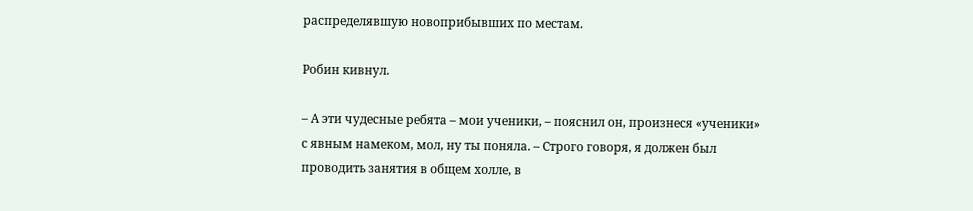распределявшую новоприбывших по местам.

Робин кивнул.

– А эти чудесные ребята – мои ученики, – пояснил он, произнеся «ученики» с явным намеком, мол, ну ты поняла. – Строго говоря, я должен был проводить занятия в общем холле, в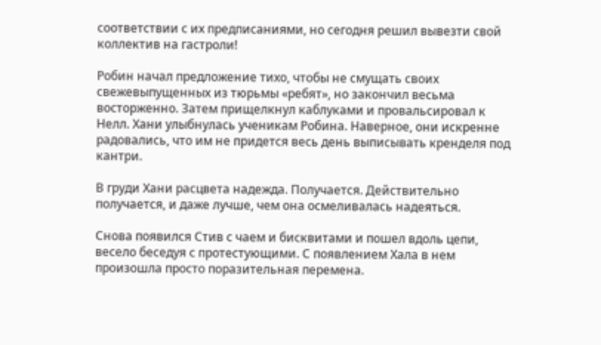соответствии с их предписаниями, но сегодня решил вывезти свой коллектив на гастроли!

Робин начал предложение тихо, чтобы не смущать своих свежевыпущенных из тюрьмы «ребят», но закончил весьма восторженно. Затем прищелкнул каблуками и провальсировал к Нелл. Хани улыбнулась ученикам Робина. Наверное, они искренне радовались, что им не придется весь день выписывать кренделя под кантри.

В груди Хани расцвета надежда. Получается. Действительно получается, и даже лучше, чем она осмеливалась надеяться.

Снова появился Стив с чаем и бисквитами и пошел вдоль цепи, весело беседуя с протестующими. С появлением Хала в нем произошла просто поразительная перемена.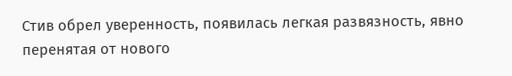Стив обрел уверенность, появилась легкая развязность, явно перенятая от нового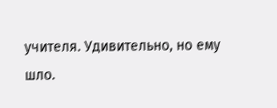учителя. Удивительно, но ему шло.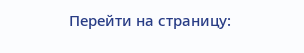Перейти на страницу: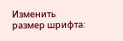Изменить размер шрифта: